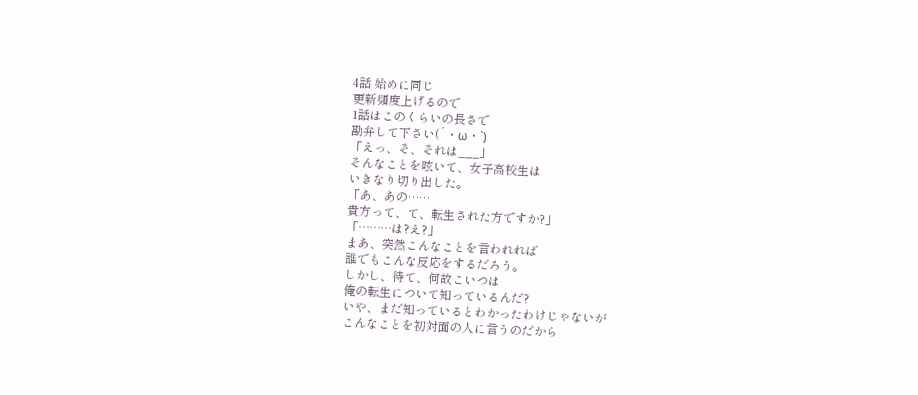4話 始めに同じ
更新頻度上げるので
1話はこのくらいの長さで
勘弁して下さい(´・ω・`)
「えっ、そ、それは___」
そんなことを呟いて、女子高校生は
いきなり切り出した。
「あ、あの……
貴方って、て、転生された方ですか?」
「………は?え?」
まあ、突然こんなことを言われれば
誰でもこんな反応をするだろう。
しかし、待て、何故こいつは
俺の転生について知っているんだ?
いや、まだ知っているとわかったわけじゃないが
こんなことを初対面の人に言うのだから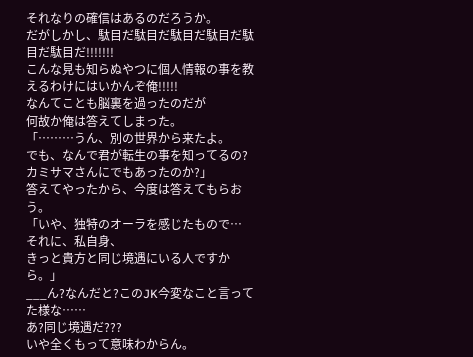それなりの確信はあるのだろうか。
だがしかし、駄目だ駄目だ駄目だ駄目だ駄目だ駄目だ!!!!!!!
こんな見も知らぬやつに個人情報の事を教えるわけにはいかんぞ俺!!!!!
なんてことも脳裏を過ったのだが
何故か俺は答えてしまった。
「………うん、別の世界から来たよ。
でも、なんで君が転生の事を知ってるの?
カミサマさんにでもあったのか?」
答えてやったから、今度は答えてもらおう。
「いや、独特のオーラを感じたもので…
それに、私自身、
きっと貴方と同じ境遇にいる人ですから。」
___ん?なんだと?このJK今変なこと言ってた様な……
あ?同じ境遇だ???
いや全くもって意味わからん。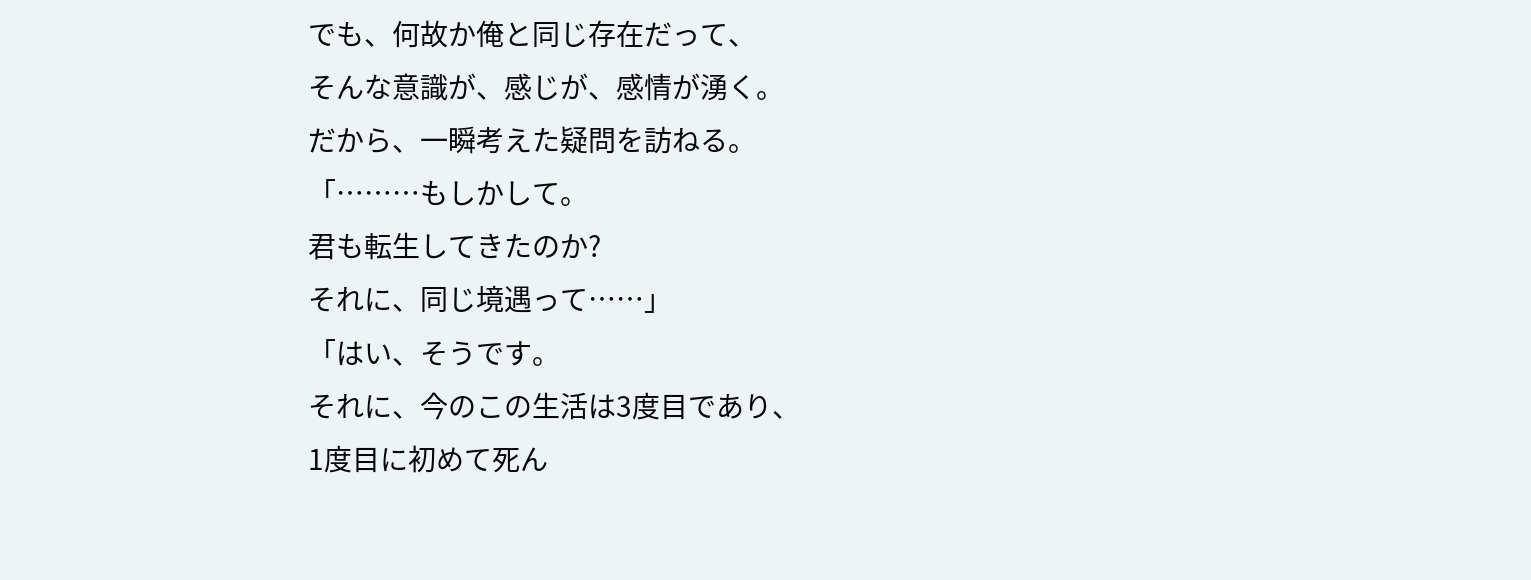でも、何故か俺と同じ存在だって、
そんな意識が、感じが、感情が湧く。
だから、一瞬考えた疑問を訪ねる。
「………もしかして。
君も転生してきたのか?
それに、同じ境遇って……」
「はい、そうです。
それに、今のこの生活は3度目であり、
1度目に初めて死ん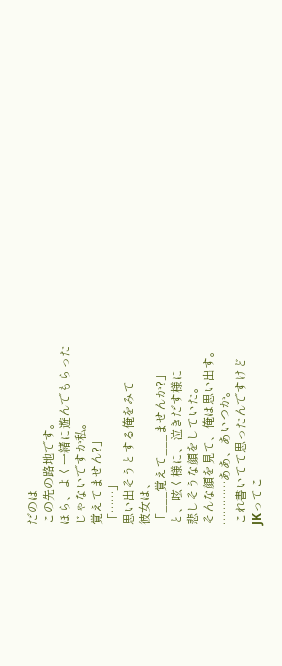だのは
この先の路地です。
ほら、よく一緒に遊んでもらった
じゃないですか私。
覚えてません?」
「……」
思い出そうとする俺をみて
彼女は、
「___覚えて___ませんか?」
と、呟く様に、泣きだす様に
悲しそうな顔をしていた。
そんな顔を見て、俺は思い出す。
…………ああ、あいつか。
これ書いてて思ったんですけど
JKってこ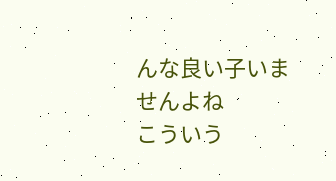んな良い子いませんよね
こういう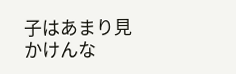子はあまり見かけんな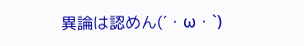異論は認めん(´・ω・`)